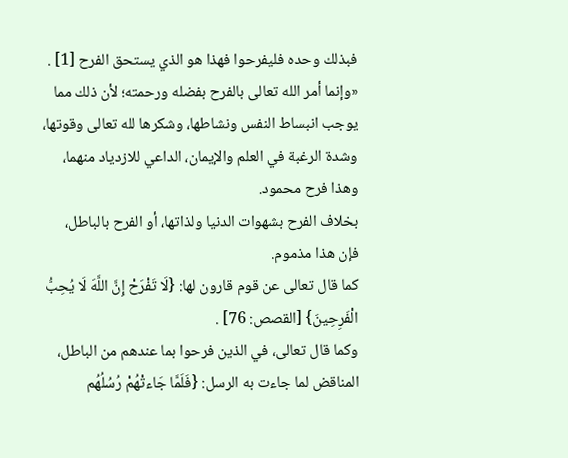فبذلك وحده فليفرحوا فهذا هو الذي يستحق الفرح [1] .
«وإنما أمر الله تعالى بالفرح بفضله ورحمته؛ لأن ذلك مما يوجب انبساط النفس ونشاطها، وشكرها لله تعالى وقوتها، وشدة الرغبة في العلم والإيمان، الداعي للازدياد منهما، وهذا فرح محمود.
بخلاف الفرح بشهوات الدنيا ولذاتها، أو الفرح بالباطل، فإن هذا مذموم.
كما قال تعالى عن قوم قارون لها: {لَا تَفْرَحْ إِنَّ اللَّهَ لَا يُحِبُّ الْفَرِحِينَ} [القصص: 76] .
وكما قال تعالى، في الذين فرحوا بما عندهم من الباطل، المناقض لما جاءت به الرسل: {فَلَمَّا جَاءتْهُمْ رُسُلُهُم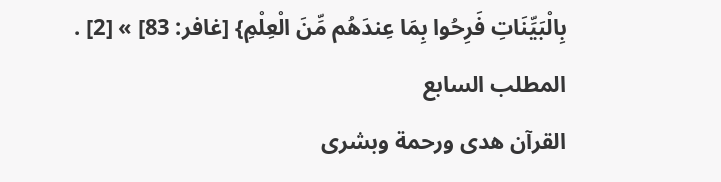بِالْبَيِّنَاتِ فَرِحُوا بِمَا عِندَهُم مِّنَ الْعِلْمِ} [غافر: 83] » [2] .
المطلب السابع
القرآن هدى ورحمة وبشرى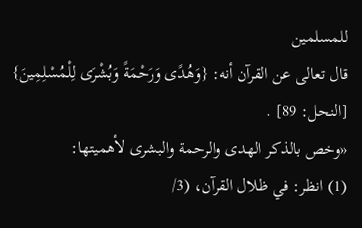للمسلمين
قال تعالى عن القرآن أنه: {وَهُدًى وَرَحْمَةً وَبُشْرَى لِلْمُسْلِمِينَ} [النحل: 89] .
«وخص بالذكر الهدى والرحمة والبشرى لأهميتها:
(1) انظر: في ظلال القرآن، (3/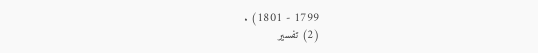1799 - 1801) .
(2) تفسير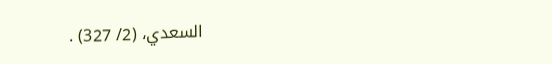السعدي، (2/ 327) .